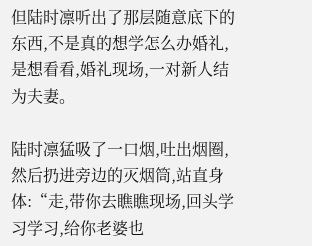但陆时凛听出了那层随意底下的东西,不是真的想学怎么办婚礼,是想看看,婚礼现场,一对新人结为夫妻。

陆时凛猛吸了一口烟,吐出烟圈,然后扔进旁边的灭烟筒,站直身体:“走,带你去瞧瞧现场,回头学习学习,给你老婆也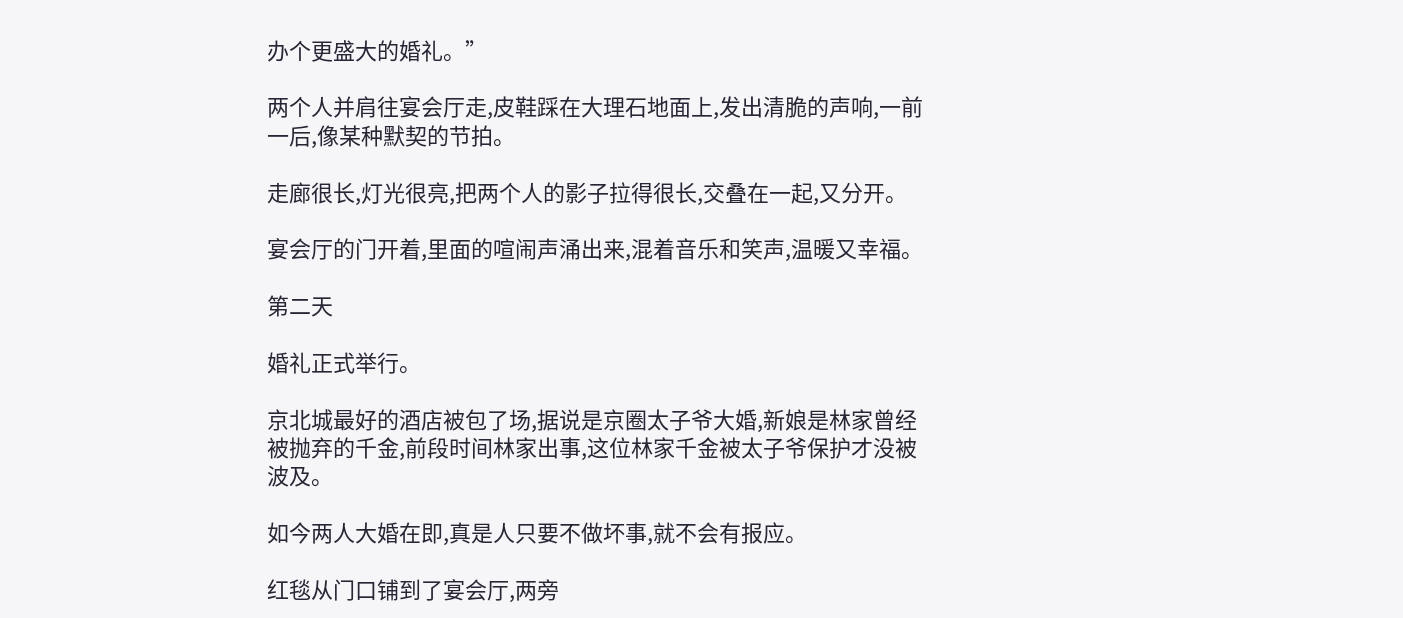办个更盛大的婚礼。”

两个人并肩往宴会厅走,皮鞋踩在大理石地面上,发出清脆的声响,一前一后,像某种默契的节拍。

走廊很长,灯光很亮,把两个人的影子拉得很长,交叠在一起,又分开。

宴会厅的门开着,里面的喧闹声涌出来,混着音乐和笑声,温暖又幸福。

第二天

婚礼正式举行。

京北城最好的酒店被包了场,据说是京圈太子爷大婚,新娘是林家曾经被抛弃的千金,前段时间林家出事,这位林家千金被太子爷保护才没被波及。

如今两人大婚在即,真是人只要不做坏事,就不会有报应。

红毯从门口铺到了宴会厅,两旁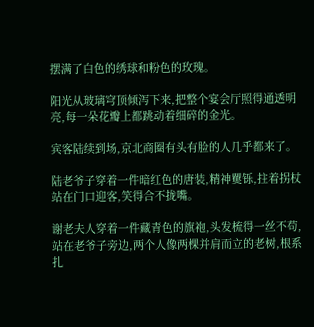摆满了白色的绣球和粉色的玫瑰。

阳光从玻璃穹顶倾泻下来,把整个宴会厅照得通透明亮,每一朵花瓣上都跳动着细碎的金光。

宾客陆续到场,京北商圈有头有脸的人几乎都来了。

陆老爷子穿着一件暗红色的唐装,精神矍铄,拄着拐杖站在门口迎客,笑得合不拢嘴。

谢老夫人穿着一件藏青色的旗袍,头发梳得一丝不苟,站在老爷子旁边,两个人像两棵并肩而立的老树,根系扎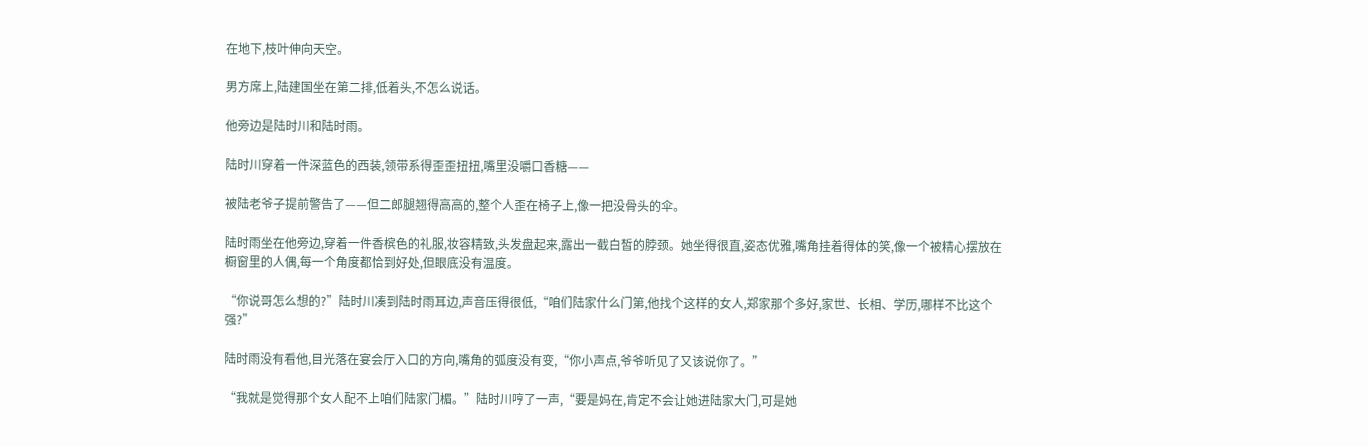在地下,枝叶伸向天空。

男方席上,陆建国坐在第二排,低着头,不怎么说话。

他旁边是陆时川和陆时雨。

陆时川穿着一件深蓝色的西装,领带系得歪歪扭扭,嘴里没嚼口香糖——

被陆老爷子提前警告了——但二郎腿翘得高高的,整个人歪在椅子上,像一把没骨头的伞。

陆时雨坐在他旁边,穿着一件香槟色的礼服,妆容精致,头发盘起来,露出一截白皙的脖颈。她坐得很直,姿态优雅,嘴角挂着得体的笑,像一个被精心摆放在橱窗里的人偶,每一个角度都恰到好处,但眼底没有温度。

“你说哥怎么想的?”陆时川凑到陆时雨耳边,声音压得很低,“咱们陆家什么门第,他找个这样的女人,郑家那个多好,家世、长相、学历,哪样不比这个强?”

陆时雨没有看他,目光落在宴会厅入口的方向,嘴角的弧度没有变,“你小声点,爷爷听见了又该说你了。”

“我就是觉得那个女人配不上咱们陆家门楣。”陆时川哼了一声,“要是妈在,肯定不会让她进陆家大门,可是她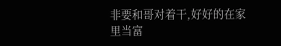非要和哥对着干,好好的在家里当富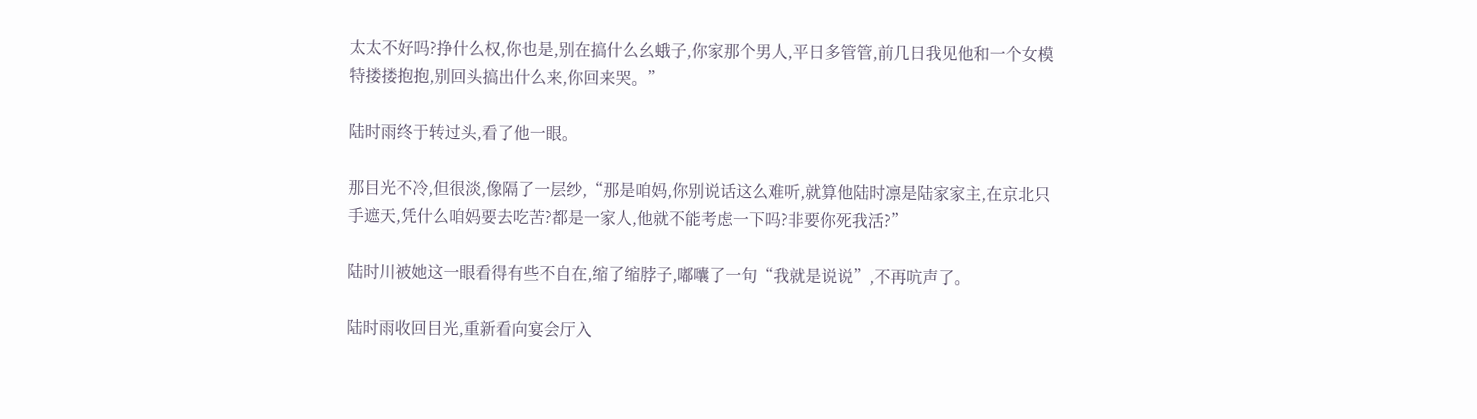太太不好吗?挣什么权,你也是,别在搞什么幺蛾子,你家那个男人,平日多管管,前几日我见他和一个女模特搂搂抱抱,别回头搞出什么来,你回来哭。”

陆时雨终于转过头,看了他一眼。

那目光不冷,但很淡,像隔了一层纱,“那是咱妈,你别说话这么难听,就算他陆时凛是陆家家主,在京北只手遮天,凭什么咱妈要去吃苦?都是一家人,他就不能考虑一下吗?非要你死我活?”

陆时川被她这一眼看得有些不自在,缩了缩脖子,嘟囔了一句“我就是说说”,不再吭声了。

陆时雨收回目光,重新看向宴会厅入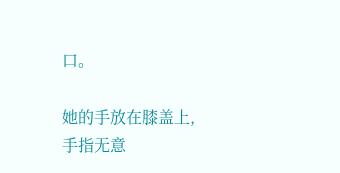口。

她的手放在膝盖上,手指无意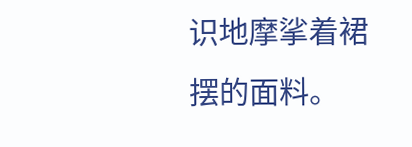识地摩挲着裙摆的面料。